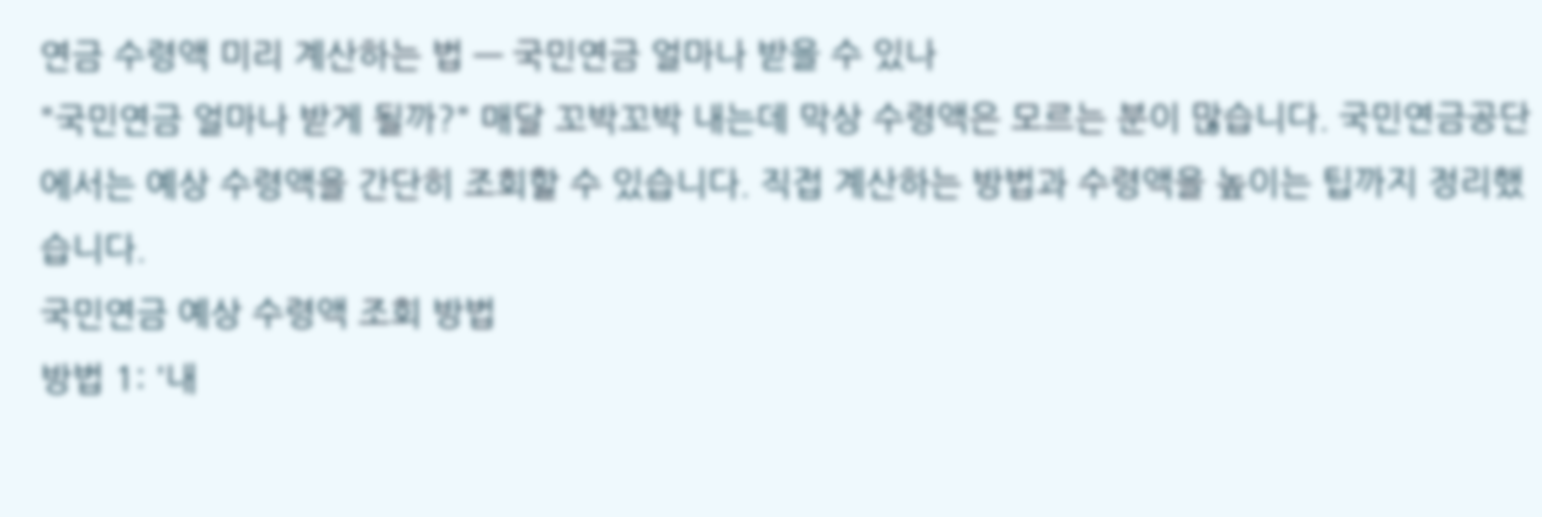연금 수령액 미리 계산하는 법 — 국민연금 얼마나 받을 수 있나
"국민연금 얼마나 받게 될까?" 매달 꼬박꼬박 내는데 막상 수령액은 모르는 분이 많습니다. 국민연금공단에서는 예상 수령액을 간단히 조회할 수 있습니다. 직접 계산하는 방법과 수령액을 높이는 팁까지 정리했습니다.
국민연금 예상 수령액 조회 방법
방법 1: '내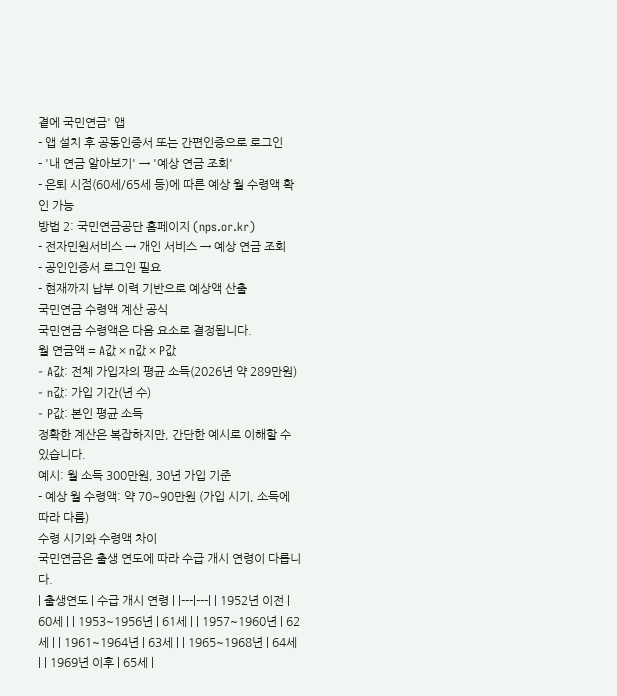곁에 국민연금' 앱
- 앱 설치 후 공동인증서 또는 간편인증으로 로그인
- '내 연금 알아보기' → '예상 연금 조회'
- 은퇴 시점(60세/65세 등)에 따른 예상 월 수령액 확인 가능
방법 2: 국민연금공단 홈페이지 (nps.or.kr)
- 전자민원서비스 → 개인 서비스 → 예상 연금 조회
- 공인인증서 로그인 필요
- 현재까지 납부 이력 기반으로 예상액 산출
국민연금 수령액 계산 공식
국민연금 수령액은 다음 요소로 결정됩니다.
월 연금액 = A값 × n값 × P값
- A값: 전체 가입자의 평균 소득(2026년 약 289만원)
- n값: 가입 기간(년 수)
- P값: 본인 평균 소득
정확한 계산은 복잡하지만, 간단한 예시로 이해할 수 있습니다.
예시: 월 소득 300만원, 30년 가입 기준
- 예상 월 수령액: 약 70~90만원 (가입 시기, 소득에 따라 다름)
수령 시기와 수령액 차이
국민연금은 출생 연도에 따라 수급 개시 연령이 다릅니다.
| 출생연도 | 수급 개시 연령 | |---|---| | 1952년 이전 | 60세 | | 1953~1956년 | 61세 | | 1957~1960년 | 62세 | | 1961~1964년 | 63세 | | 1965~1968년 | 64세 | | 1969년 이후 | 65세 |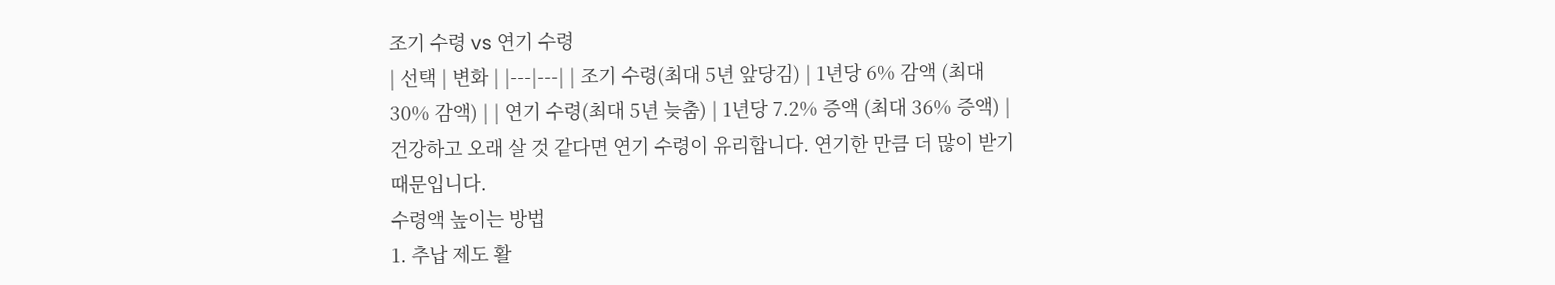조기 수령 vs 연기 수령
| 선택 | 변화 | |---|---| | 조기 수령(최대 5년 앞당김) | 1년당 6% 감액 (최대 30% 감액) | | 연기 수령(최대 5년 늦춤) | 1년당 7.2% 증액 (최대 36% 증액) |
건강하고 오래 살 것 같다면 연기 수령이 유리합니다. 연기한 만큼 더 많이 받기 때문입니다.
수령액 높이는 방법
1. 추납 제도 활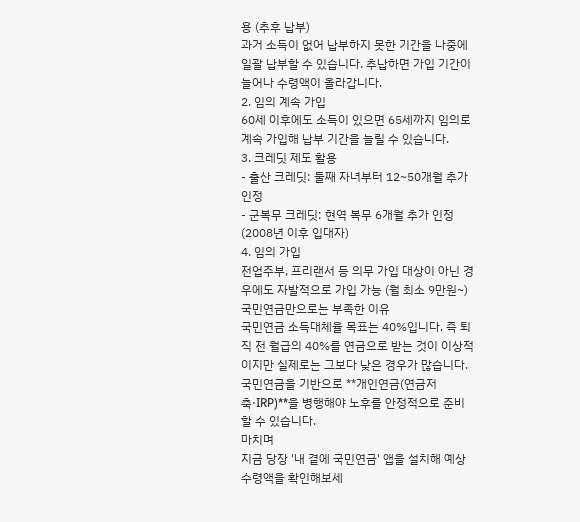용 (추후 납부)
과거 소득이 없어 납부하지 못한 기간을 나중에 일괄 납부할 수 있습니다. 추납하면 가입 기간이 늘어나 수령액이 올라갑니다.
2. 임의 계속 가입
60세 이후에도 소득이 있으면 65세까지 임의로 계속 가입해 납부 기간을 늘릴 수 있습니다.
3. 크레딧 제도 활용
- 출산 크레딧: 둘째 자녀부터 12~50개월 추가 인정
- 군복무 크레딧: 현역 복무 6개월 추가 인정 (2008년 이후 입대자)
4. 임의 가입
전업주부, 프리랜서 등 의무 가입 대상이 아닌 경우에도 자발적으로 가입 가능 (월 최소 9만원~)
국민연금만으로는 부족한 이유
국민연금 소득대체율 목표는 40%입니다. 즉 퇴직 전 월급의 40%를 연금으로 받는 것이 이상적이지만 실제로는 그보다 낮은 경우가 많습니다. 국민연금을 기반으로 **개인연금(연금저축·IRP)**을 병행해야 노후를 안정적으로 준비할 수 있습니다.
마치며
지금 당장 '내 곁에 국민연금' 앱을 설치해 예상 수령액을 확인해보세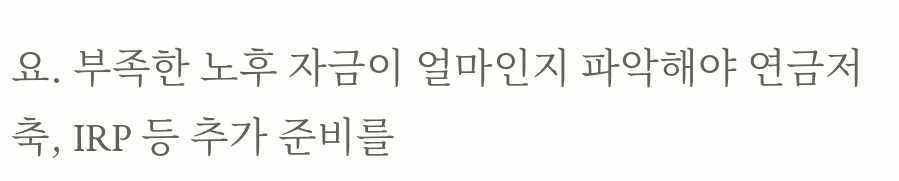요. 부족한 노후 자금이 얼마인지 파악해야 연금저축, IRP 등 추가 준비를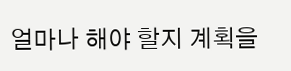얼마나 해야 할지 계획을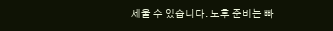세울 수 있습니다. 노후 준비는 빠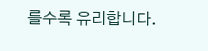를수록 유리합니다.